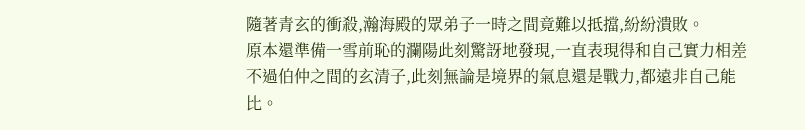隨著青玄的衝殺,瀚海殿的眾弟子一時之間竟難以抵擋,紛紛潰敗。
原本還準備一雪前恥的瀾陽此刻驚訝地發現,一直表現得和自己實力相差不過伯仲之間的玄清子,此刻無論是境界的氣息還是戰力,都遠非自己能比。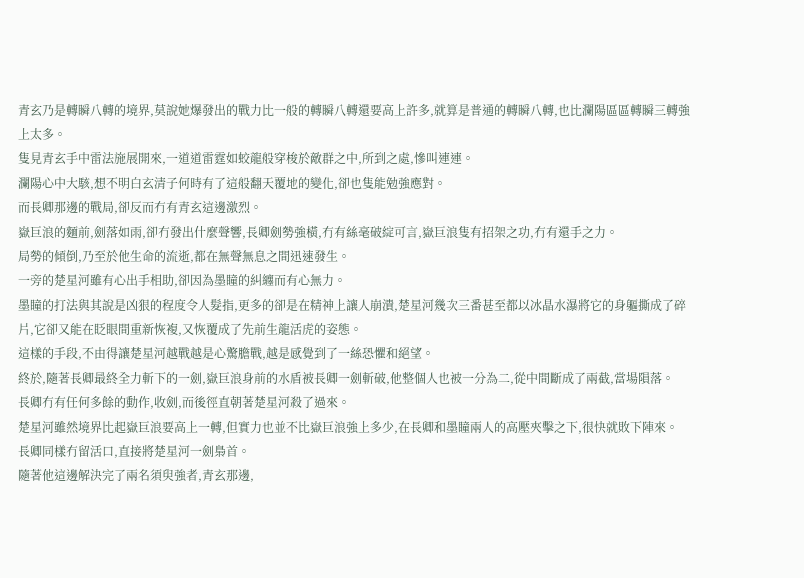青玄乃是轉瞬八轉的境界,莫說她爆發出的戰力比一般的轉瞬八轉還要高上許多,就算是普通的轉瞬八轉,也比瀾陽區區轉瞬三轉強上太多。
隻見青玄手中雷法施展開來,一道道雷霆如蛟龍般穿梭於敵群之中,所到之處,慘叫連連。
瀾陽心中大駭,想不明白玄清子何時有了這般翻天覆地的變化,卻也隻能勉強應對。
而長卿那邊的戰局,卻反而冇有青玄這邊激烈。
嶽巨浪的麵前,劍落如雨,卻冇發出什麼聲響,長卿劍勢強橫,冇有絲毫破綻可言,嶽巨浪隻有招架之功,冇有還手之力。
局勢的傾倒,乃至於他生命的流逝,都在無聲無息之間迅速發生。
一旁的楚星河雖有心出手相助,卻因為墨瞳的糾纏而有心無力。
墨瞳的打法與其說是凶狠的程度令人髮指,更多的卻是在精神上讓人崩潰,楚星河幾次三番甚至都以冰晶水瀑將它的身軀撕成了碎片,它卻又能在眨眼間重新恢複,又恢覆成了先前生龍活虎的姿態。
這樣的手段,不由得讓楚星河越戰越是心驚膽戰,越是感覺到了一絲恐懼和絕望。
終於,隨著長卿最終全力斬下的一劍,嶽巨浪身前的水盾被長卿一劍斬破,他整個人也被一分為二,從中間斷成了兩截,當場隕落。
長卿冇有任何多餘的動作,收劍,而後徑直朝著楚星河殺了過來。
楚星河雖然境界比起嶽巨浪要高上一轉,但實力也並不比嶽巨浪強上多少,在長卿和墨瞳兩人的高壓夾擊之下,很快就敗下陣來。
長卿同樣冇留活口,直接將楚星河一劍梟首。
隨著他這邊解決完了兩名須臾強者,青玄那邊,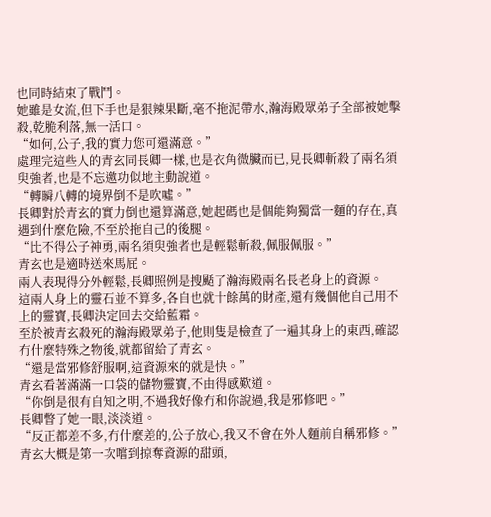也同時結束了戰鬥。
她雖是女流,但下手也是狠辣果斷,毫不拖泥帶水,瀚海殿眾弟子全部被她擊殺,乾脆利落,無一活口。
“如何,公子,我的實力您可還滿意。”
處理完這些人的青玄同長卿一樣,也是衣角微臟而已,見長卿斬殺了兩名須臾強者,也是不忘邀功似地主動說道。
“轉瞬八轉的境界倒不是吹噓。”
長卿對於青玄的實力倒也還算滿意,她起碼也是個能夠獨當一麵的存在,真遇到什麼危險,不至於拖自己的後腿。
“比不得公子神勇,兩名須臾強者也是輕鬆斬殺,佩服佩服。”
青玄也是適時送來馬屁。
兩人表現得分外輕鬆,長卿照例是搜颳了瀚海殿兩名長老身上的資源。
這兩人身上的靈石並不算多,各自也就十餘萬的財產,還有幾個他自己用不上的靈寶,長卿決定回去交給藍霜。
至於被青玄殺死的瀚海殿眾弟子,他則隻是檢查了一遍其身上的東西,確認冇什麼特殊之物後,就都留給了青玄。
“還是當邪修舒服啊,這資源來的就是快。”
青玄看著滿滿一口袋的儲物靈寶,不由得感歎道。
“你倒是很有自知之明,不過我好像冇和你說過,我是邪修吧。”
長卿瞥了她一眼,淡淡道。
“反正都差不多,冇什麼差的,公子放心,我又不會在外人麵前自稱邪修。”
青玄大概是第一次嚐到掠奪資源的甜頭,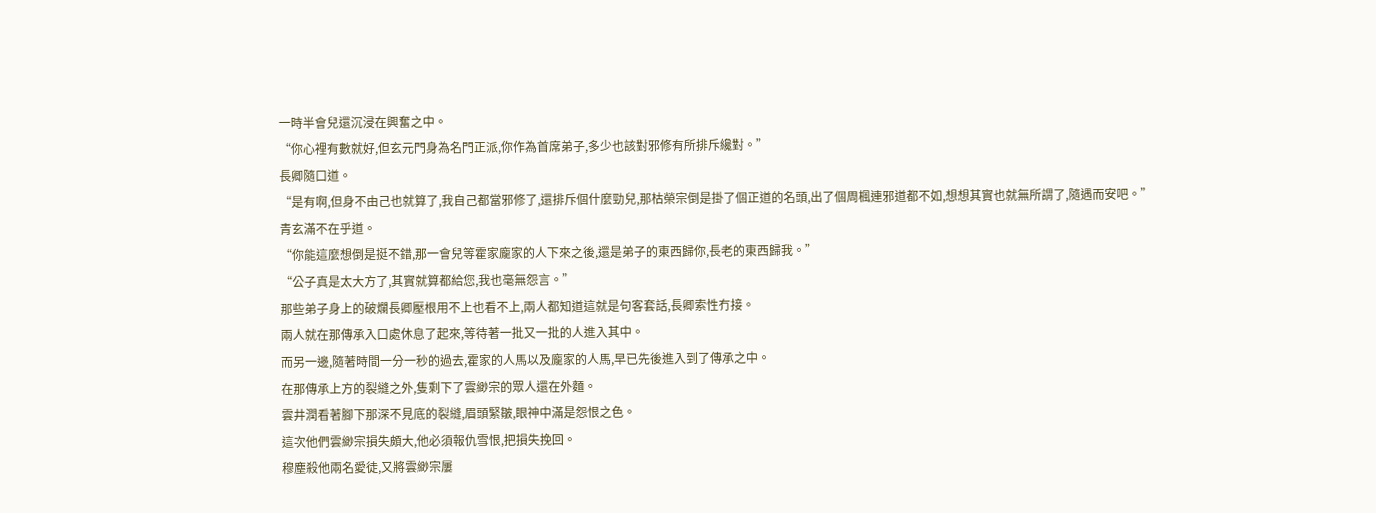一時半會兒還沉浸在興奮之中。
“你心裡有數就好,但玄元門身為名門正派,你作為首席弟子,多少也該對邪修有所排斥纔對。”
長卿隨口道。
“是有啊,但身不由己也就算了,我自己都當邪修了,還排斥個什麼勁兒,那枯榮宗倒是掛了個正道的名頭,出了個周楓連邪道都不如,想想其實也就無所謂了,隨遇而安吧。”
青玄滿不在乎道。
“你能這麼想倒是挺不錯,那一會兒等霍家龐家的人下來之後,還是弟子的東西歸你,長老的東西歸我。”
“公子真是太大方了,其實就算都給您,我也毫無怨言。”
那些弟子身上的破爛長卿壓根用不上也看不上,兩人都知道這就是句客套話,長卿索性冇接。
兩人就在那傳承入口處休息了起來,等待著一批又一批的人進入其中。
而另一邊,隨著時間一分一秒的過去,霍家的人馬以及龐家的人馬,早已先後進入到了傳承之中。
在那傳承上方的裂縫之外,隻剩下了雲緲宗的眾人還在外麵。
雲井潤看著腳下那深不見底的裂縫,眉頭緊皺,眼神中滿是怨恨之色。
這次他們雲緲宗損失頗大,他必須報仇雪恨,把損失挽回。
穆塵殺他兩名愛徒,又將雲緲宗屢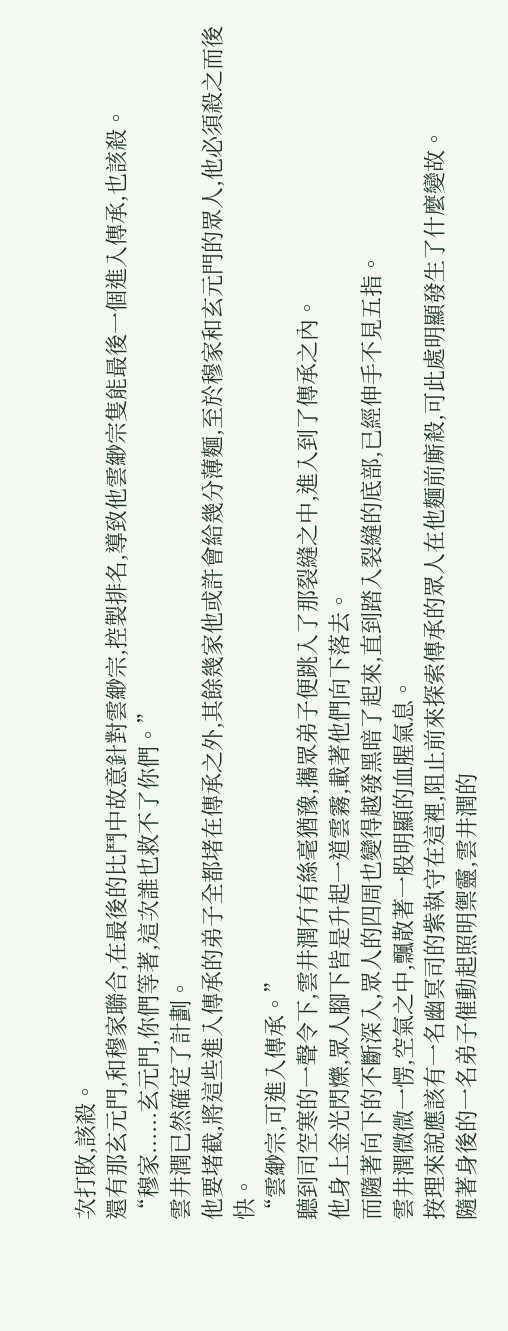次打敗,該殺。
還有那玄元門,和穆家聯合,在最後的比鬥中故意針對雲緲宗,控製排名,導致他雲緲宗隻能最後一個進入傳承,也該殺。
“穆家......玄元門,你們等著,這次誰也救不了你們。”
雲井潤已然確定了計劃。
他要堵截,將這些進入傳承的弟子全都堵在傳承之外,其餘幾家他或許會給幾分薄麵,至於穆家和玄元門的眾人,他必須殺之而後快。
“雲緲宗,可進入傳承。”
聽到司空寒的一聲令下,雲井潤冇有絲毫猶豫,攜眾弟子便跳入了那裂縫之中,進入到了傳承之內。
他身上金光閃爍,眾人腳下皆是升起一道雲霧,載著他們向下落去。
而隨著向下的不斷深入,眾人的四周也變得越發黑暗了起來,直到踏入裂縫的底部,已經伸手不見五指。
雲井潤微微一愣,空氣之中,飄散著一股明顯的血腥氣息。
按理來說應該有一名幽冥司的紫執守在這裡,阻止前來探索傳承的眾人在他麵前廝殺,可此處明顯發生了什麼變故。
隨著身後的一名弟子催動起照明禦靈,雲井潤的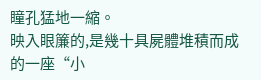瞳孔猛地一縮。
映入眼簾的,是幾十具屍體堆積而成的一座“小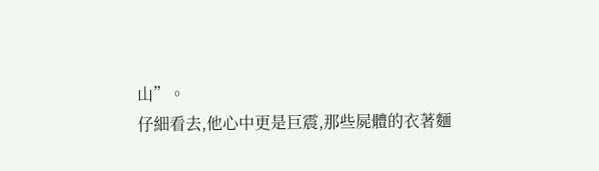山”。
仔細看去,他心中更是巨震,那些屍體的衣著麵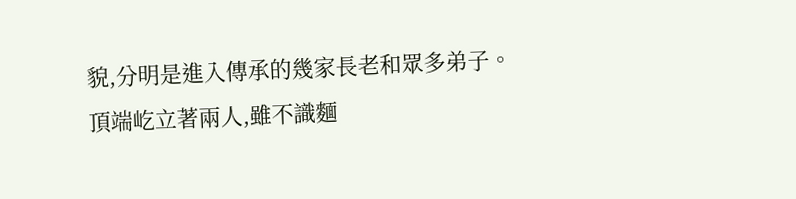貌,分明是進入傳承的幾家長老和眾多弟子。
頂端屹立著兩人,雖不識麵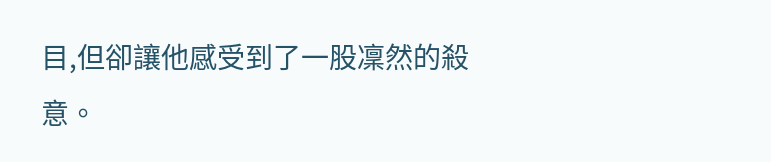目,但卻讓他感受到了一股凜然的殺意。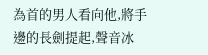為首的男人看向他,將手邊的長劍提起,聲音冰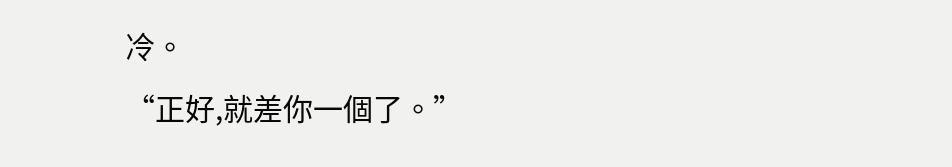冷。
“正好,就差你一個了。”